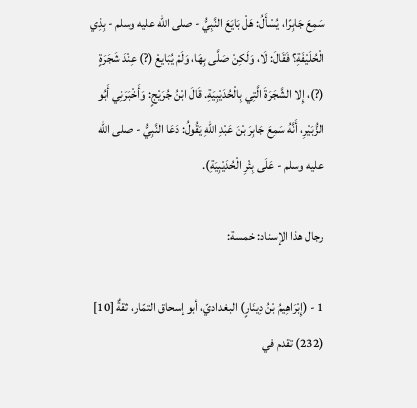سَمِعَ جَابِرًا، يُسْأَلُ: هَلْ بَايَعَ النَّبِيُّ - صلى الله عليه وسلم - بِذِي الْحُلَيْفَةِ؟ فَقَالَ: لَا، وَلَكِنْ صَلَّى بِهَا، وَلَمْ يُبَايعْ (?) عِنْدَ شَجَرَةٍ (?)، إِلا الشَّجَرَةَ الَّتِي بِالْحُدَيْبِيَةِ. قَالَ ابْنُ جُرَيْجٍ: وَأَخْبَرَنِي أَبُو الزُّبَيْرِ، أَنَّهُ سَمِعَ جَابِرَ بْنَ عَبْدِ اللهِ يَقُولُ: دَعَا النَّبِيُّ - صلى الله عليه وسلم - عَلَى بِئْرِ الْحُدَيْبِيَةِ).

رجال هذا الإسناد: خمسة:

1 - (إِبْرَاهِيمُ بْنُ دِينَارٍ) البغداديّ، أبو إسحاق التمّار، ثقةٌ [10] (232) تقدم في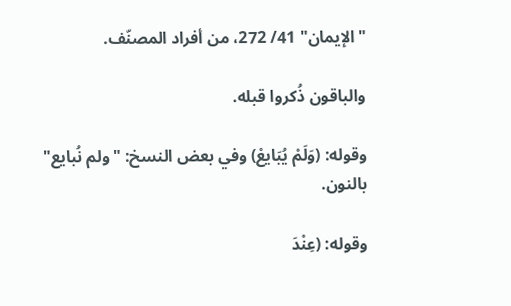"الإيمان" 41/ 272، من أفراد المصنّف.

والباقون ذُكروا قبله.

وقوله: (وَلَمْ يُبَايعْ) وفي بعض النسخ: "ولم نُبايع" بالنون.

وقوله: (عِنْدَ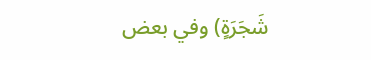شَجَرَةٍ) وفي بعض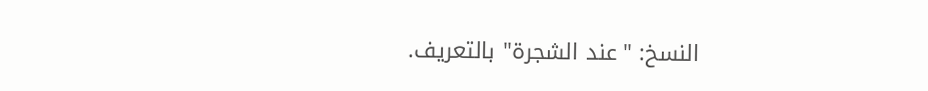النسخ: "عند الشجرة" بالتعريف.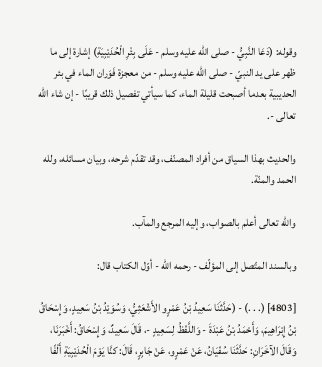وقوله: (دَعَا النَّبِيُّ - صلى الله عليه وسلم - عَلَى بِئْرِ الْحُدَيْبِيَةِ) إشارة إلى ما ظهر على يد النبيّ - صلى الله عليه وسلم - من معجزة فَوَران الماء في بئر الحديبية بعدما أصبحت قليلة الماء، كما سيأتي تفصيل ذلك قريبًا - إن شاء الله تعالى -.

والحديث بهذا السياق من أفراد المصنّف، وقد تقدّم شرحه، وبيان مسائله، ولله الحمد والمنّة.

والله تعالى أعلم بالصواب، وإليه المرجع والمآب.

وبالسند المتّصل إلى المؤلّف - رحمه الله - أوّل الكتاب قال:

[4803] (. . .) - (حَدَّثَنَا سَعِيدُ بْنُ عَمْرٍو الأَشْعَثِيُّ، وَسُوَيْدُ بْنُ سَعِيدٍ، وَإِسْحَاقُ بْنُ إِبْرَاهِيمَ، وَأَحْمَدُ بْنُ عَبْدَةَ - وَاللَّفْظُ لِسَعِيدٍ -، قَالَ سَعِيدٌ، وَإِسْحَاقُ: أَخْبَرَنَا، وَقَالَ الآخَرَانِ: حَدَّثَنَا سُفْيَانُ، عَنْ عَمْرٍو، عَنْ جَابِرٍ، قَالَ: كنَّا يَوْمَ الْحُدَيْبِيَةِ أَلْفًا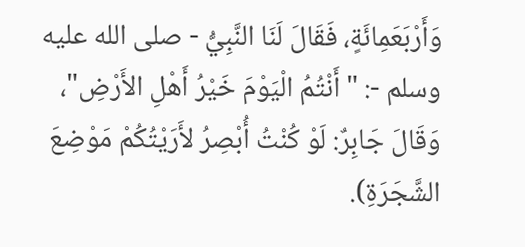وَأَرْبَعَمِائَةٍ، فَقَالَ لَنَا النَّبِيُّ - صلى الله عليه وسلم -: "أَنْتُمُ الْيَوْمَ خَيْرُ أَهْلِ الأَرْضِ"، وَقَالَ جَابِرٌ: لَوْ كُنْتُ أُبْصِرُ لأَرَيْتُكُمْ مَوْضِعَ الشَّجَرَةِ).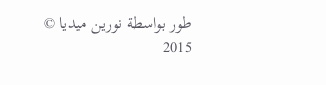طور بواسطة نورين ميديا © 2015